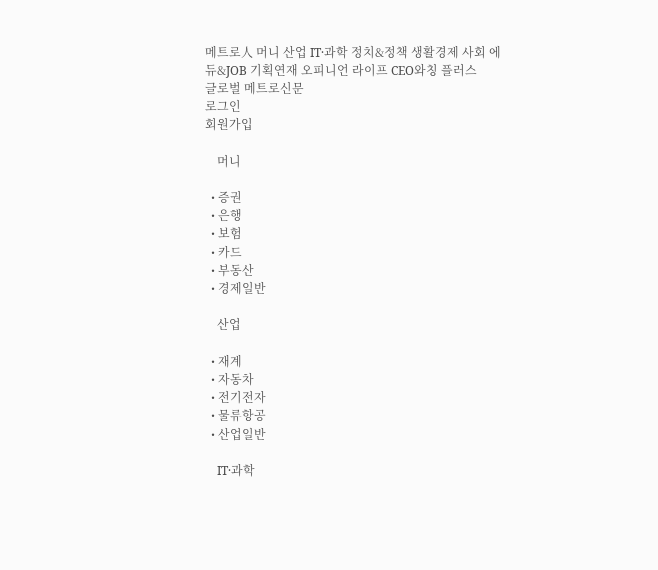메트로人 머니 산업 IT·과학 정치&정책 생활경제 사회 에듀&JOB 기획연재 오피니언 라이프 CEO와칭 플러스
글로벌 메트로신문
로그인
회원가입

    머니

  • 증권
  • 은행
  • 보험
  • 카드
  • 부동산
  • 경제일반

    산업

  • 재계
  • 자동차
  • 전기전자
  • 물류항공
  • 산업일반

    IT·과학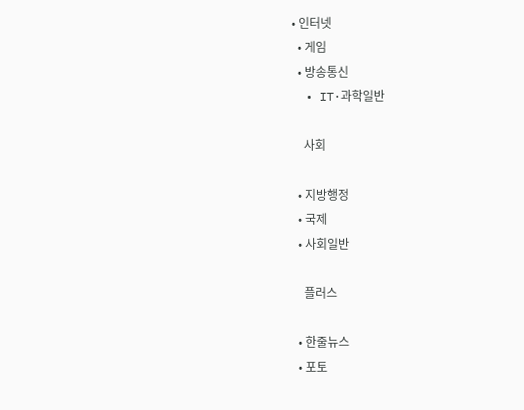• 인터넷
  • 게임
  • 방송통신
  • IT·과학일반

    사회

  • 지방행정
  • 국제
  • 사회일반

    플러스

  • 한줄뉴스
  • 포토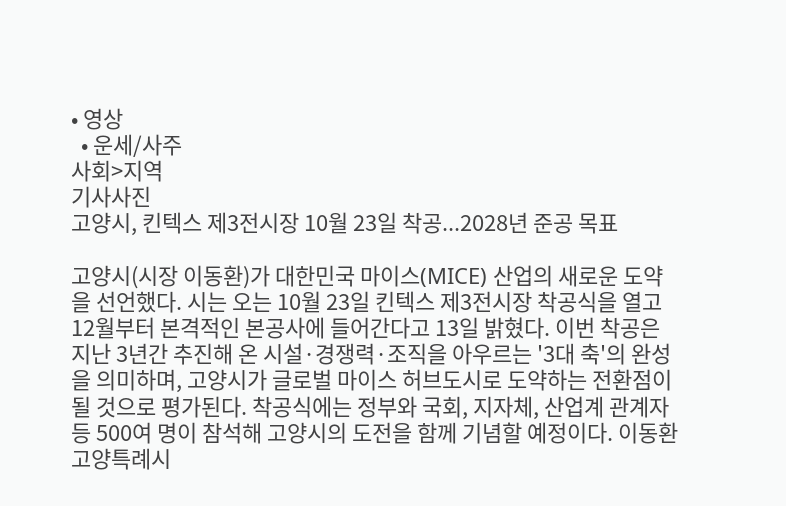• 영상
  • 운세/사주
사회>지역
기사사진
고양시, 킨텍스 제3전시장 10월 23일 착공...2028년 준공 목표

고양시(시장 이동환)가 대한민국 마이스(MICE) 산업의 새로운 도약을 선언했다. 시는 오는 10월 23일 킨텍스 제3전시장 착공식을 열고 12월부터 본격적인 본공사에 들어간다고 13일 밝혔다. 이번 착공은 지난 3년간 추진해 온 시설·경쟁력·조직을 아우르는 '3대 축'의 완성을 의미하며, 고양시가 글로벌 마이스 허브도시로 도약하는 전환점이 될 것으로 평가된다. 착공식에는 정부와 국회, 지자체, 산업계 관계자 등 500여 명이 참석해 고양시의 도전을 함께 기념할 예정이다. 이동환 고양특례시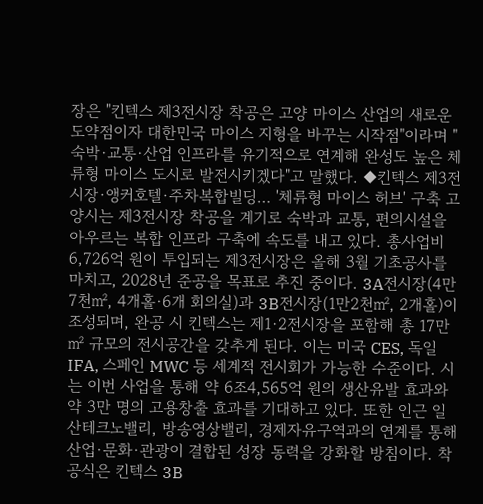장은 "킨텍스 제3전시장 착공은 고양 마이스 산업의 새로운 도약점이자 대한민국 마이스 지형을 바꾸는 시작점"이라며 "숙박·교통·산업 인프라를 유기적으로 연계해 완성도 높은 체류형 마이스 도시로 발전시키겠다"고 말했다. ◆킨텍스 제3전시장·앵커호텔·주차복합빌딩… '체류형 마이스 허브' 구축 고양시는 제3전시장 착공을 계기로 숙박과 교통, 편의시설을 아우르는 복합 인프라 구축에 속도를 내고 있다. 총사업비 6,726억 원이 투입되는 제3전시장은 올해 3월 기초공사를 마치고, 2028년 준공을 목표로 추진 중이다. 3A전시장(4만7천㎡, 4개홀·6개 회의실)과 3B전시장(1만2천㎡, 2개홀)이 조성되며, 완공 시 킨텍스는 제1·2전시장을 포함해 총 17만㎡ 규모의 전시공간을 갖추게 된다. 이는 미국 CES, 독일 IFA, 스페인 MWC 등 세계적 전시회가 가능한 수준이다. 시는 이번 사업을 통해 약 6조4,565억 원의 생산유발 효과와 약 3만 명의 고용창출 효과를 기대하고 있다. 또한 인근 일산테크노밸리, 방송영상밸리, 경제자유구역과의 연계를 통해 산업·문화·관광이 결합된 성장 동력을 강화할 방침이다. 착공식은 킨텍스 3B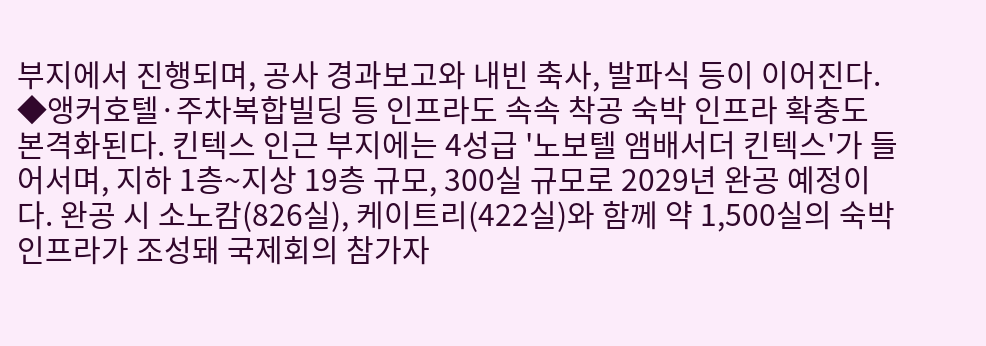부지에서 진행되며, 공사 경과보고와 내빈 축사, 발파식 등이 이어진다. ◆앵커호텔·주차복합빌딩 등 인프라도 속속 착공 숙박 인프라 확충도 본격화된다. 킨텍스 인근 부지에는 4성급 '노보텔 앰배서더 킨텍스'가 들어서며, 지하 1층~지상 19층 규모, 300실 규모로 2029년 완공 예정이다. 완공 시 소노캄(826실), 케이트리(422실)와 함께 약 1,500실의 숙박 인프라가 조성돼 국제회의 참가자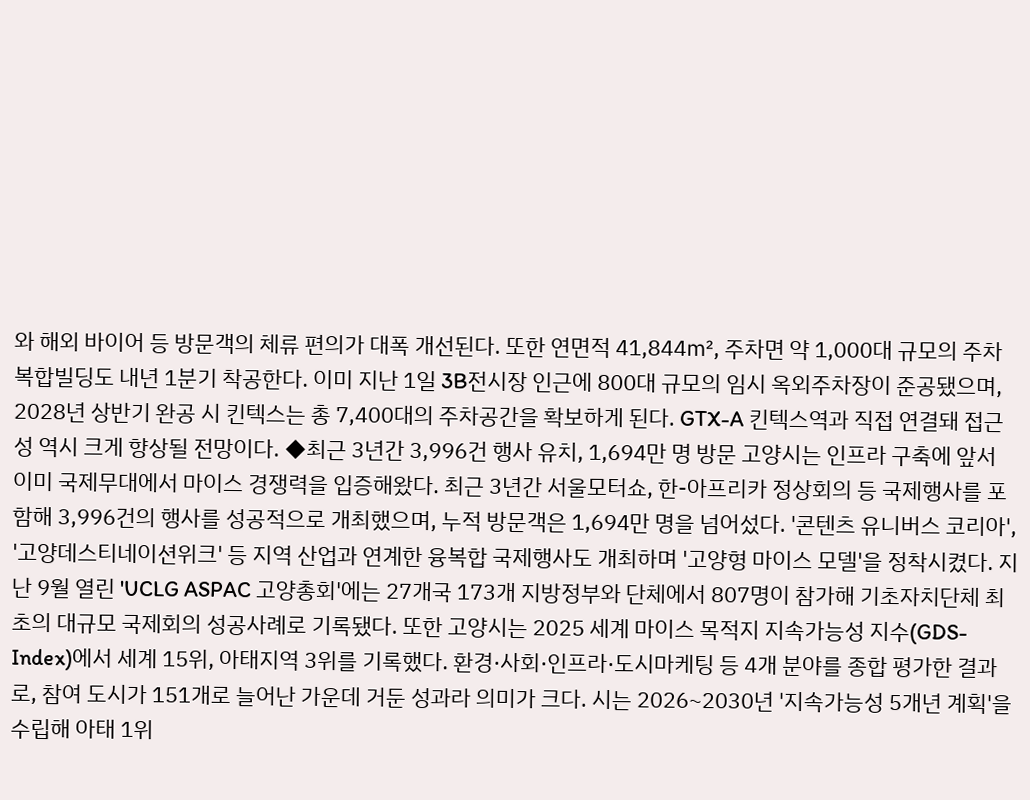와 해외 바이어 등 방문객의 체류 편의가 대폭 개선된다. 또한 연면적 41,844㎡, 주차면 약 1,000대 규모의 주차복합빌딩도 내년 1분기 착공한다. 이미 지난 1일 3B전시장 인근에 800대 규모의 임시 옥외주차장이 준공됐으며, 2028년 상반기 완공 시 킨텍스는 총 7,400대의 주차공간을 확보하게 된다. GTX-A 킨텍스역과 직접 연결돼 접근성 역시 크게 향상될 전망이다. ◆최근 3년간 3,996건 행사 유치, 1,694만 명 방문 고양시는 인프라 구축에 앞서 이미 국제무대에서 마이스 경쟁력을 입증해왔다. 최근 3년간 서울모터쇼, 한-아프리카 정상회의 등 국제행사를 포함해 3,996건의 행사를 성공적으로 개최했으며, 누적 방문객은 1,694만 명을 넘어섰다. '콘텐츠 유니버스 코리아', '고양데스티네이션위크' 등 지역 산업과 연계한 융복합 국제행사도 개최하며 '고양형 마이스 모델'을 정착시켰다. 지난 9월 열린 'UCLG ASPAC 고양총회'에는 27개국 173개 지방정부와 단체에서 807명이 참가해 기초자치단체 최초의 대규모 국제회의 성공사례로 기록됐다. 또한 고양시는 2025 세계 마이스 목적지 지속가능성 지수(GDS-Index)에서 세계 15위, 아태지역 3위를 기록했다. 환경·사회·인프라·도시마케팅 등 4개 분야를 종합 평가한 결과로, 참여 도시가 151개로 늘어난 가운데 거둔 성과라 의미가 크다. 시는 2026~2030년 '지속가능성 5개년 계획'을 수립해 아태 1위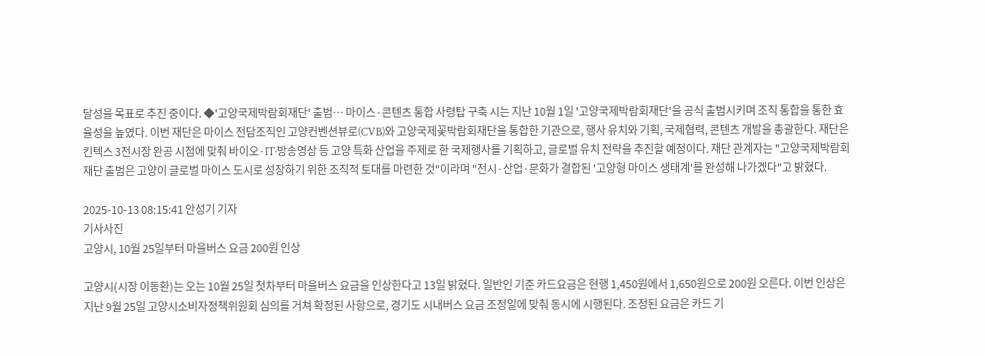달성을 목표로 추진 중이다. ◆'고양국제박람회재단' 출범… 마이스·콘텐츠 통합 사령탑 구축 시는 지난 10월 1일 '고양국제박람회재단'을 공식 출범시키며 조직 통합을 통한 효율성을 높였다. 이번 재단은 마이스 전담조직인 고양컨벤션뷰로(CVB)와 고양국제꽃박람회재단을 통합한 기관으로, 행사 유치와 기획, 국제협력, 콘텐츠 개발을 총괄한다. 재단은 킨텍스 3전시장 완공 시점에 맞춰 바이오·IT·방송영상 등 고양 특화 산업을 주제로 한 국제행사를 기획하고, 글로벌 유치 전략을 추진할 예정이다. 재단 관계자는 "고양국제박람회재단 출범은 고양이 글로벌 마이스 도시로 성장하기 위한 조직적 토대를 마련한 것"이라며 "전시·산업·문화가 결합된 '고양형 마이스 생태계'를 완성해 나가겠다"고 밝혔다.

2025-10-13 08:15:41 안성기 기자
기사사진
고양시, 10월 25일부터 마을버스 요금 200원 인상

고양시(시장 이동환)는 오는 10월 25일 첫차부터 마을버스 요금을 인상한다고 13일 밝혔다. 일반인 기준 카드요금은 현행 1,450원에서 1,650원으로 200원 오른다. 이번 인상은 지난 9월 25일 고양시소비자정책위원회 심의를 거쳐 확정된 사항으로, 경기도 시내버스 요금 조정일에 맞춰 동시에 시행된다. 조정된 요금은 카드 기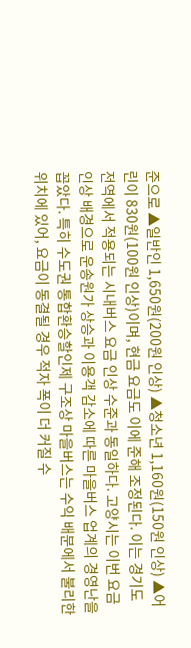준으로 ▲일반인 1,650원(200원 인상) ▲청소년 1,160원(150원 인상) ▲어린이 830원(100원 인상)이며, 현금 요금도 이에 준해 조정된다. 이는 경기도 전역에서 적용되는 시내버스 요금 인상 수준과 동일하다. 고양시는 이번 요금 인상 배경으로 운송원가 상승과 이용객 감소에 따른 마을버스 업계의 경영난을 꼽았다. 특히 수도권 통합환승할인제 구조상 마을버스는 수익 배분에서 불리한 위치에 있어, 요금이 동결될 경우 적자 폭이 더 커질 수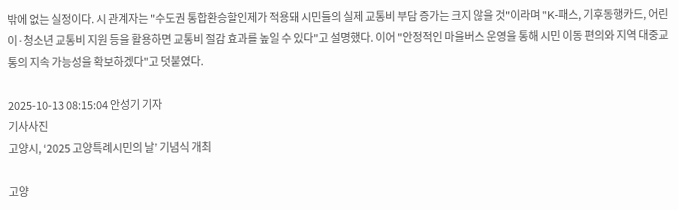밖에 없는 실정이다. 시 관계자는 "수도권 통합환승할인제가 적용돼 시민들의 실제 교통비 부담 증가는 크지 않을 것"이라며 "K-패스, 기후동행카드, 어린이·청소년 교통비 지원 등을 활용하면 교통비 절감 효과를 높일 수 있다"고 설명했다. 이어 "안정적인 마을버스 운영을 통해 시민 이동 편의와 지역 대중교통의 지속 가능성을 확보하겠다"고 덧붙였다.

2025-10-13 08:15:04 안성기 기자
기사사진
고양시, ‘2025 고양특례시민의 날’ 기념식 개최

고양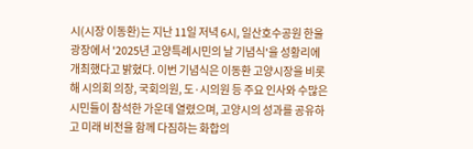시(시장 이동환)는 지난 11일 저녁 6시, 일산호수공원 한울광장에서 '2025년 고양특례시민의 날 기념식'을 성황리에 개최했다고 밝혔다. 이번 기념식은 이동환 고양시장을 비롯해 시의회 의장, 국회의원, 도·시의원 등 주요 인사와 수많은 시민들이 참석한 가운데 열렸으며, 고양시의 성과를 공유하고 미래 비전을 함께 다짐하는 화합의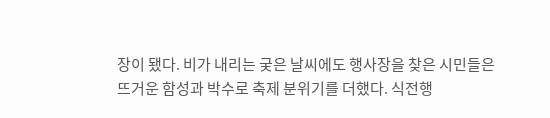장이 됐다. 비가 내리는 궂은 날씨에도 행사장을 찾은 시민들은 뜨거운 함성과 박수로 축제 분위기를 더했다. 식전행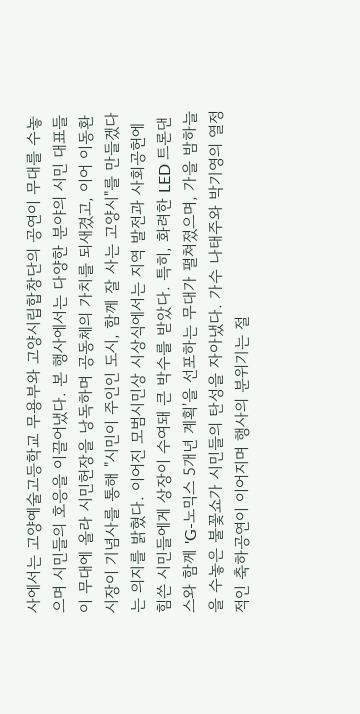사에서는 고양예술고등학교 무용부와 고양시립합창단의 공연이 무대를 수놓으며 시민들의 호응을 이끌어냈다. 본 행사에서는 다양한 분야의 시민 대표들이 무대에 올라 시민헌장을 낭독하며 공동체의 가치를 되새겼고, 이어 이동환 시장이 기념사를 통해 "시민이 주인인 도시, 함께 잘 사는 고양시"를 만들겠다는 의지를 밝혔다. 이어진 모범시민상 시상식에서는 지역 발전과 사회공헌에 힘쓴 시민들에게 상장이 수여돼 큰 박수를 받았다. 특히, 화려한 LED 트론댄스와 함께 'G-노믹스 5개년 계획'을 선포하는 무대가 펼쳐졌으며, 가을 밤하늘을 수놓은 불꽃쇼가 시민들의 탄성을 자아냈다. 가수 나태주와 박기영의 열정적인 축하공연이 이어지며 행사의 분위기는 절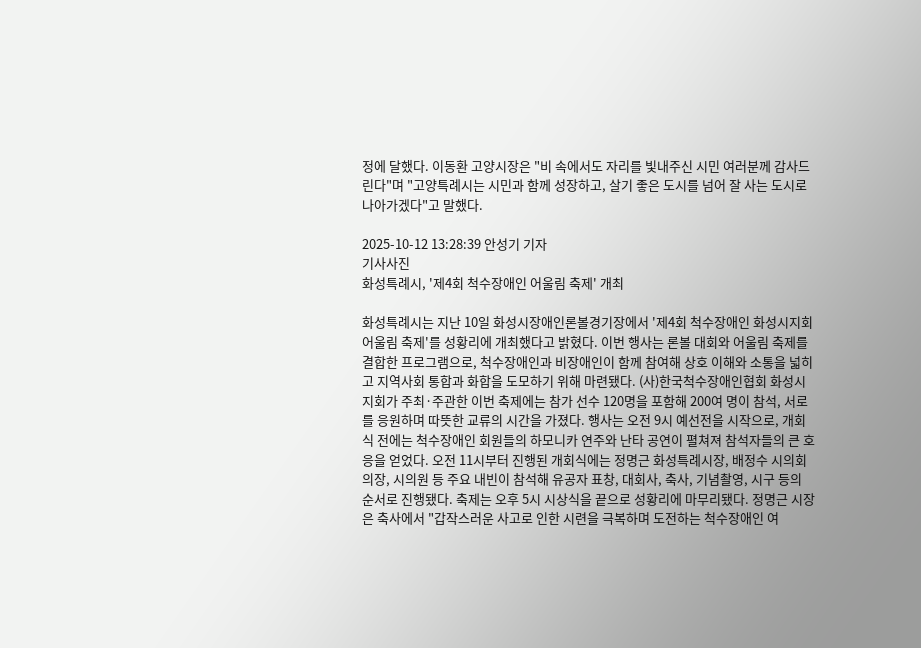정에 달했다. 이동환 고양시장은 "비 속에서도 자리를 빛내주신 시민 여러분께 감사드린다"며 "고양특례시는 시민과 함께 성장하고, 살기 좋은 도시를 넘어 잘 사는 도시로 나아가겠다"고 말했다.

2025-10-12 13:28:39 안성기 기자
기사사진
화성특례시, '제4회 척수장애인 어울림 축제' 개최

화성특례시는 지난 10일 화성시장애인론볼경기장에서 '제4회 척수장애인 화성시지회 어울림 축제'를 성황리에 개최했다고 밝혔다. 이번 행사는 론볼 대회와 어울림 축제를 결합한 프로그램으로, 척수장애인과 비장애인이 함께 참여해 상호 이해와 소통을 넓히고 지역사회 통합과 화합을 도모하기 위해 마련됐다. (사)한국척수장애인협회 화성시지회가 주최·주관한 이번 축제에는 참가 선수 120명을 포함해 200여 명이 참석, 서로를 응원하며 따뜻한 교류의 시간을 가졌다. 행사는 오전 9시 예선전을 시작으로, 개회식 전에는 척수장애인 회원들의 하모니카 연주와 난타 공연이 펼쳐져 참석자들의 큰 호응을 얻었다. 오전 11시부터 진행된 개회식에는 정명근 화성특례시장, 배정수 시의회의장, 시의원 등 주요 내빈이 참석해 유공자 표창, 대회사, 축사, 기념촬영, 시구 등의 순서로 진행됐다. 축제는 오후 5시 시상식을 끝으로 성황리에 마무리됐다. 정명근 시장은 축사에서 "갑작스러운 사고로 인한 시련을 극복하며 도전하는 척수장애인 여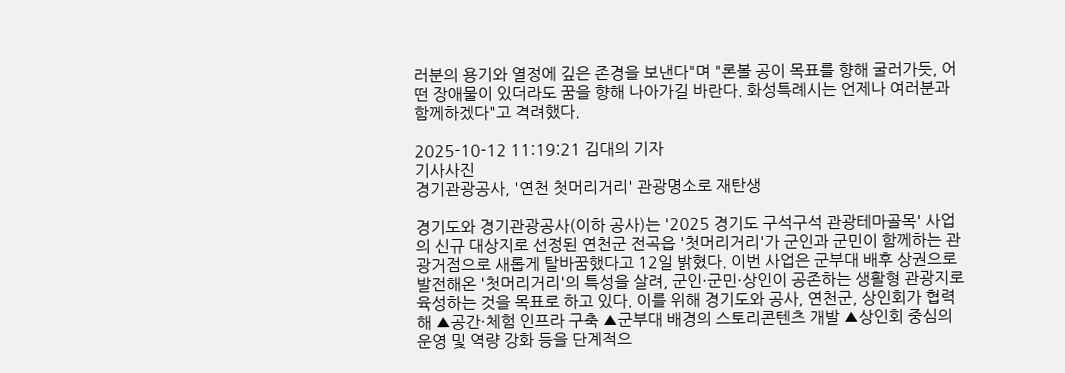러분의 용기와 열정에 깊은 존경을 보낸다"며 "론볼 공이 목표를 향해 굴러가듯, 어떤 장애물이 있더라도 꿈을 향해 나아가길 바란다. 화성특례시는 언제나 여러분과 함께하겠다"고 격려했다.

2025-10-12 11:19:21 김대의 기자
기사사진
경기관광공사, '연천 첫머리거리' 관광명소로 재탄생

경기도와 경기관광공사(이하 공사)는 '2025 경기도 구석구석 관광테마골목' 사업의 신규 대상지로 선정된 연천군 전곡읍 '첫머리거리'가 군인과 군민이 함께하는 관광거점으로 새롭게 탈바꿈했다고 12일 밝혔다. 이번 사업은 군부대 배후 상권으로 발전해온 '첫머리거리'의 특성을 살려, 군인·군민·상인이 공존하는 생활형 관광지로 육성하는 것을 목표로 하고 있다. 이를 위해 경기도와 공사, 연천군, 상인회가 협력해 ▲공간·체험 인프라 구축 ▲군부대 배경의 스토리콘텐츠 개발 ▲상인회 중심의 운영 및 역량 강화 등을 단계적으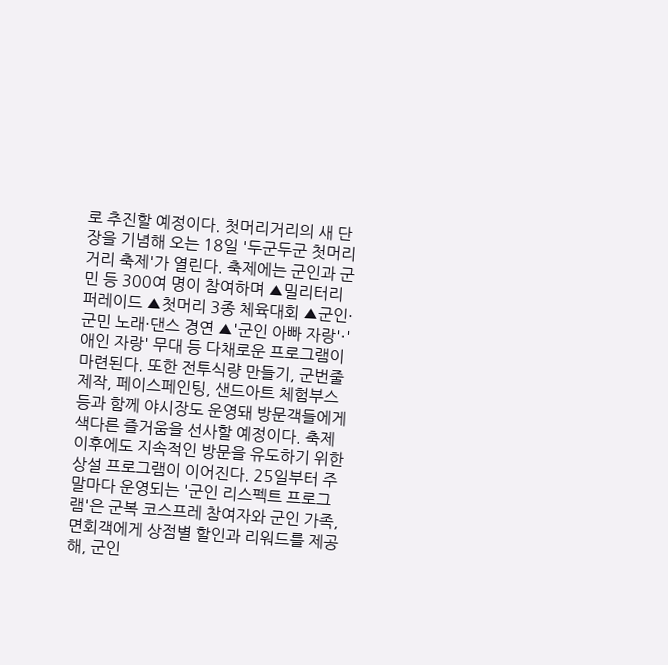로 추진할 예정이다. 첫머리거리의 새 단장을 기념해 오는 18일 '두군두군 첫머리거리 축제'가 열린다. 축제에는 군인과 군민 등 300여 명이 참여하며 ▲밀리터리 퍼레이드 ▲첫머리 3종 체육대회 ▲군인·군민 노래·댄스 경연 ▲'군인 아빠 자랑'·'애인 자랑' 무대 등 다채로운 프로그램이 마련된다. 또한 전투식량 만들기, 군번줄 제작, 페이스페인팅, 샌드아트 체험부스 등과 함께 야시장도 운영돼 방문객들에게 색다른 즐거움을 선사할 예정이다. 축제 이후에도 지속적인 방문을 유도하기 위한 상설 프로그램이 이어진다. 25일부터 주말마다 운영되는 '군인 리스펙트 프로그램'은 군복 코스프레 참여자와 군인 가족, 면회객에게 상점별 할인과 리워드를 제공해, 군인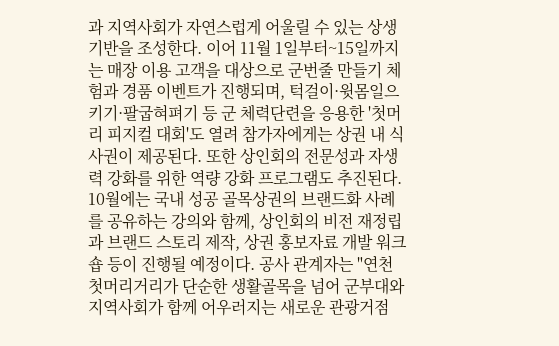과 지역사회가 자연스럽게 어울릴 수 있는 상생 기반을 조성한다. 이어 11월 1일부터~15일까지는 매장 이용 고객을 대상으로 군번줄 만들기 체험과 경품 이벤트가 진행되며, 턱걸이·윗몸일으키기·팔굽혀펴기 등 군 체력단련을 응용한 '첫머리 피지컬 대회'도 열려 참가자에게는 상권 내 식사권이 제공된다. 또한 상인회의 전문성과 자생력 강화를 위한 역량 강화 프로그램도 추진된다. 10월에는 국내 성공 골목상권의 브랜드화 사례를 공유하는 강의와 함께, 상인회의 비전 재정립과 브랜드 스토리 제작, 상권 홍보자료 개발 워크숍 등이 진행될 예정이다. 공사 관계자는 "연천 첫머리거리가 단순한 생활골목을 넘어 군부대와 지역사회가 함께 어우러지는 새로운 관광거점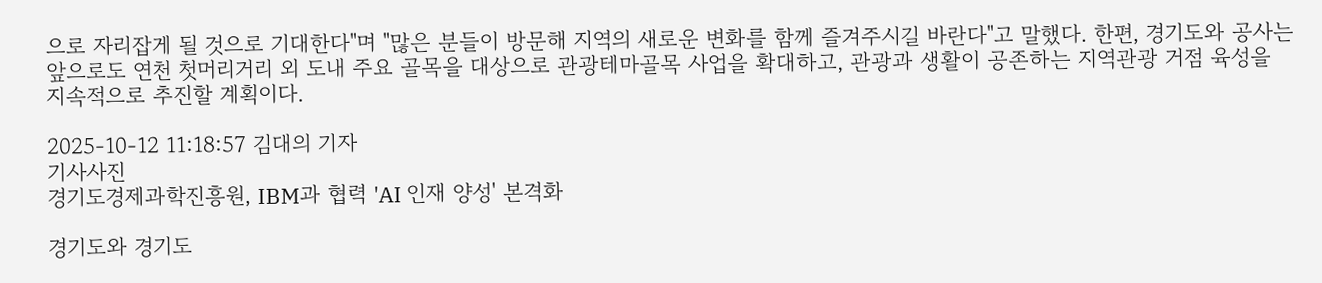으로 자리잡게 될 것으로 기대한다"며 "많은 분들이 방문해 지역의 새로운 변화를 함께 즐겨주시길 바란다"고 말했다. 한편, 경기도와 공사는 앞으로도 연천 첫머리거리 외 도내 주요 골목을 대상으로 관광테마골목 사업을 확대하고, 관광과 생활이 공존하는 지역관광 거점 육성을 지속적으로 추진할 계획이다.

2025-10-12 11:18:57 김대의 기자
기사사진
경기도경제과학진흥원, IBM과 협력 'AI 인재 양성' 본격화

경기도와 경기도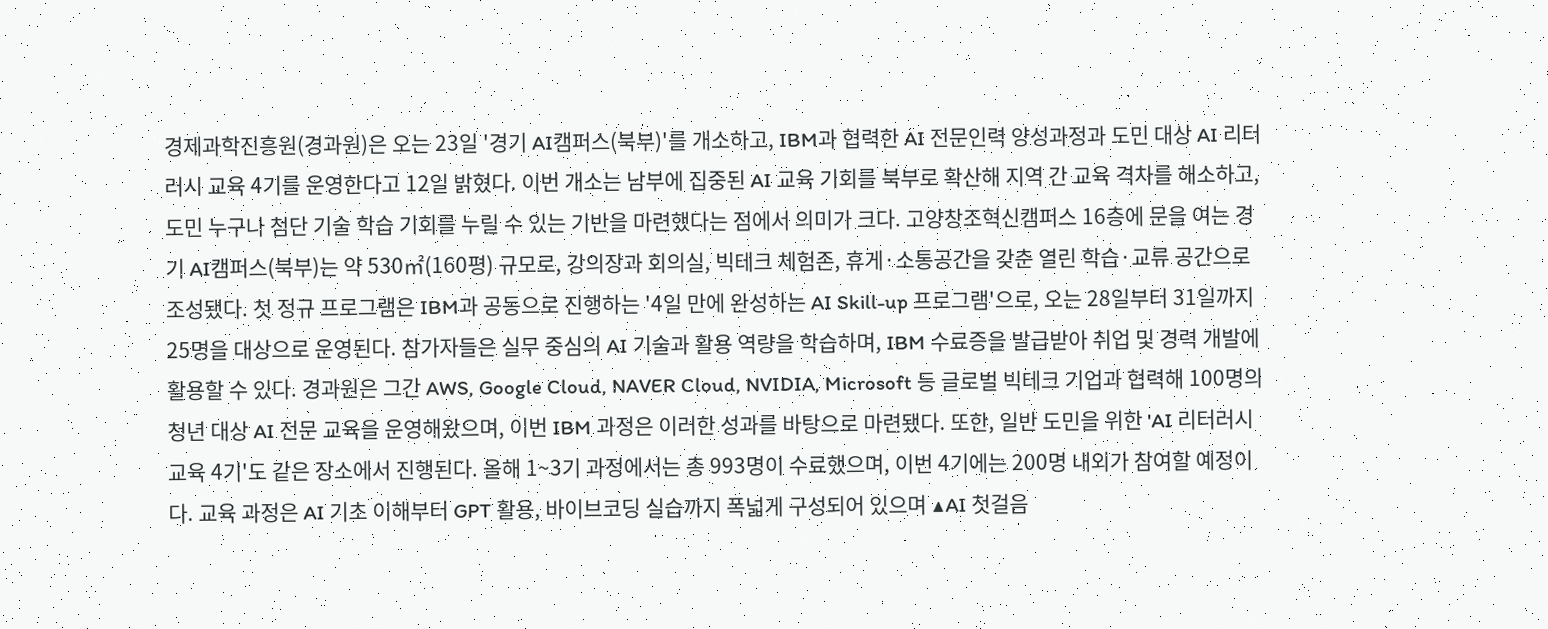경제과학진흥원(경과원)은 오는 23일 '경기 AI캠퍼스(북부)'를 개소하고, IBM과 협력한 AI 전문인력 양성과정과 도민 대상 AI 리터러시 교육 4기를 운영한다고 12일 밝혔다. 이번 개소는 남부에 집중된 AI 교육 기회를 북부로 확산해 지역 간 교육 격차를 해소하고, 도민 누구나 첨단 기술 학습 기회를 누릴 수 있는 기반을 마련했다는 점에서 의미가 크다. 고양창조혁신캠퍼스 16층에 문을 여는 경기 AI캠퍼스(북부)는 약 530㎡(160평) 규모로, 강의장과 회의실, 빅테크 체험존, 휴게·소통공간을 갖춘 열린 학습·교류 공간으로 조성됐다. 첫 정규 프로그램은 IBM과 공동으로 진행하는 '4일 만에 완성하는 AI Skill-up 프로그램'으로, 오는 28일부터 31일까지 25명을 대상으로 운영된다. 참가자들은 실무 중심의 AI 기술과 활용 역량을 학습하며, IBM 수료증을 발급받아 취업 및 경력 개발에 활용할 수 있다. 경과원은 그간 AWS, Google Cloud, NAVER Cloud, NVIDIA, Microsoft 등 글로벌 빅테크 기업과 협력해 100명의 청년 대상 AI 전문 교육을 운영해왔으며, 이번 IBM 과정은 이러한 성과를 바탕으로 마련됐다. 또한, 일반 도민을 위한 'AI 리터러시 교육 4기'도 같은 장소에서 진행된다. 올해 1~3기 과정에서는 총 993명이 수료했으며, 이번 4기에는 200명 내외가 참여할 예정이다. 교육 과정은 AI 기초 이해부터 GPT 활용, 바이브코딩 실습까지 폭넓게 구성되어 있으며 ▲AI 첫걸음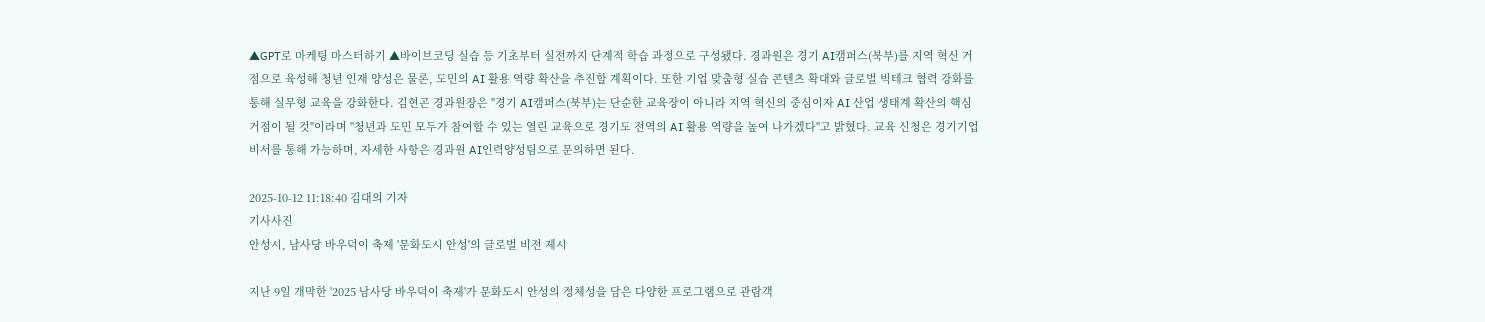▲GPT로 마케팅 마스터하기 ▲바이브코딩 실습 등 기초부터 실전까지 단계적 학습 과정으로 구성됐다. 경과원은 경기 AI캠퍼스(북부)를 지역 혁신 거점으로 육성해 청년 인재 양성은 물론, 도민의 AI 활용 역량 확산을 추진할 계획이다. 또한 기업 맞춤형 실습 콘텐츠 확대와 글로벌 빅테크 협력 강화를 통해 실무형 교육을 강화한다. 김현곤 경과원장은 "경기 AI캠퍼스(북부)는 단순한 교육장이 아니라 지역 혁신의 중심이자 AI 산업 생태계 확산의 핵심 거점이 될 것"이라며 "청년과 도민 모두가 참여할 수 있는 열린 교육으로 경기도 전역의 AI 활용 역량을 높여 나가겠다"고 밝혔다. 교육 신청은 경기기업비서를 통해 가능하며, 자세한 사항은 경과원 AI인력양성팀으로 문의하면 된다.

2025-10-12 11:18:40 김대의 기자
기사사진
안성시, 남사당 바우덕이 축제 '문화도시 안성'의 글로벌 비전 제시

지난 9일 개막한 '2025 남사당 바우덕이 축제'가 문화도시 안성의 정체성을 담은 다양한 프로그램으로 관람객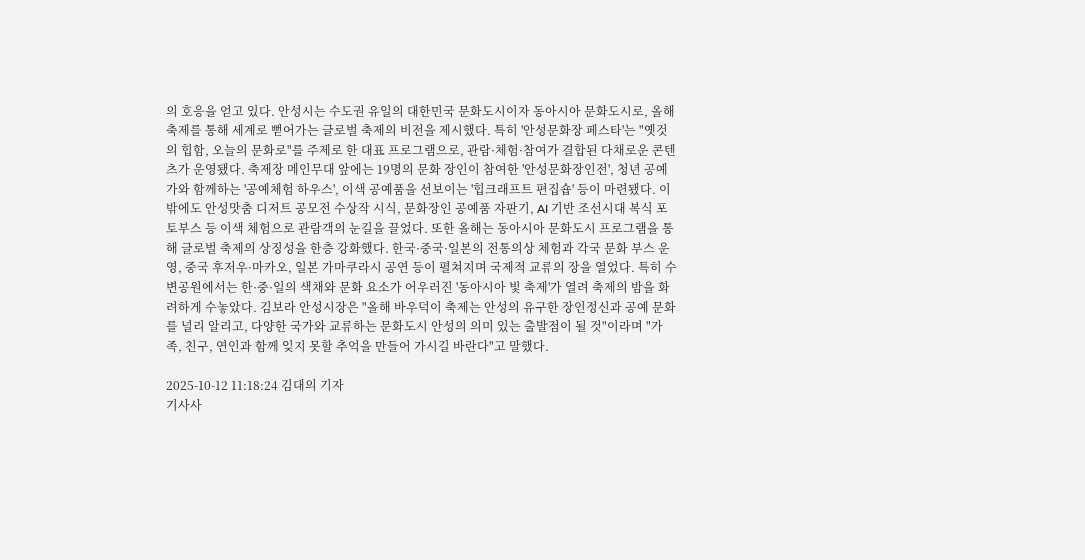의 호응을 얻고 있다. 안성시는 수도권 유일의 대한민국 문화도시이자 동아시아 문화도시로, 올해 축제를 통해 세계로 뻗어가는 글로벌 축제의 비전을 제시했다. 특히 '안성문화장 페스타'는 "옛것의 힙함, 오늘의 문화로"를 주제로 한 대표 프로그램으로, 관람·체험·참여가 결합된 다채로운 콘텐츠가 운영됐다. 축제장 메인무대 앞에는 19명의 문화 장인이 참여한 '안성문화장인전', 청년 공예가와 함께하는 '공예체험 하우스', 이색 공예품을 선보이는 '힙크래프트 편집숍' 등이 마련됐다. 이 밖에도 안성맛춤 디저트 공모전 수상작 시식, 문화장인 공예품 자판기, AI 기반 조선시대 복식 포토부스 등 이색 체험으로 관람객의 눈길을 끌었다. 또한 올해는 동아시아 문화도시 프로그램을 통해 글로벌 축제의 상징성을 한층 강화했다. 한국·중국·일본의 전통의상 체험과 각국 문화 부스 운영, 중국 후저우·마카오, 일본 가마쿠라시 공연 등이 펼쳐지며 국제적 교류의 장을 열었다. 특히 수변공원에서는 한·중·일의 색채와 문화 요소가 어우러진 '동아시아 빛 축제'가 열려 축제의 밤을 화려하게 수놓았다. 김보라 안성시장은 "올해 바우덕이 축제는 안성의 유구한 장인정신과 공예 문화를 널리 알리고, 다양한 국가와 교류하는 문화도시 안성의 의미 있는 출발점이 될 것"이라며 "가족, 친구, 연인과 함께 잊지 못할 추억을 만들어 가시길 바란다"고 말했다.

2025-10-12 11:18:24 김대의 기자
기사사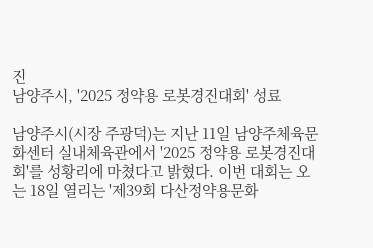진
남양주시, '2025 정약용 로봇경진대회' 성료

남양주시(시장 주광덕)는 지난 11일 남양주체육문화센터 실내체육관에서 '2025 정약용 로봇경진대회'를 성황리에 마쳤다고 밝혔다. 이번 대회는 오는 18일 열리는 '제39회 다산정약용문화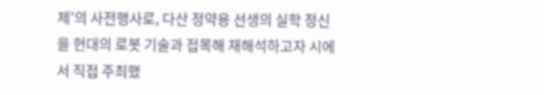제'의 사전행사로, 다산 정약용 선생의 실학 정신을 현대의 로봇 기술과 접목해 재해석하고자 시에서 직접 주최했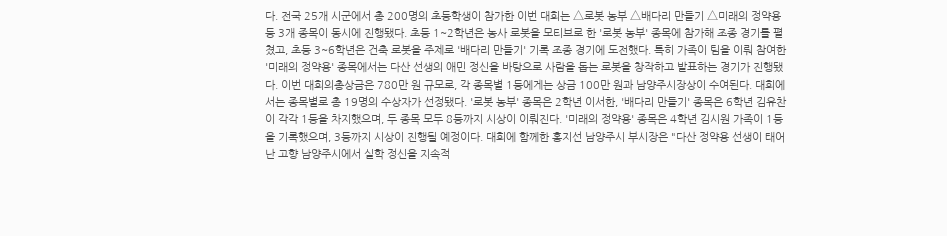다. 전국 25개 시군에서 총 200명의 초등학생이 참가한 이번 대회는 △로봇 농부 △배다리 만들기 △미래의 정약용 등 3개 종목이 동시에 진행됐다. 초등 1~2학년은 농사 로봇을 모티브로 한 '로봇 농부' 종목에 참가해 조종 경기를 펼쳤고, 초등 3~6학년은 건축 로봇을 주제로 '배다리 만들기' 기록 조종 경기에 도전했다. 특히 가족이 팀을 이뤄 참여한 '미래의 정약용' 종목에서는 다산 선생의 애민 정신을 바탕으로 사람을 돕는 로봇을 창작하고 발표하는 경기가 진행됐다. 이번 대회의총상금은 780만 원 규모로, 각 종목별 1등에게는 상금 100만 원과 남양주시장상이 수여된다. 대회에서는 종목별로 총 19명의 수상자가 선정됐다. '로봇 농부' 종목은 2학년 이서한, '배다리 만들기' 종목은 6학년 김유찬이 각각 1등을 차지했으며, 두 종목 모두 8등까지 시상이 이뤄진다. '미래의 정약용' 종목은 4학년 김시원 가족이 1등을 기록했으며, 3등까지 시상이 진행될 예정이다. 대회에 함께한 홍지선 남양주시 부시장은 "다산 정약용 선생이 태어난 고향 남양주시에서 실학 정신을 지속적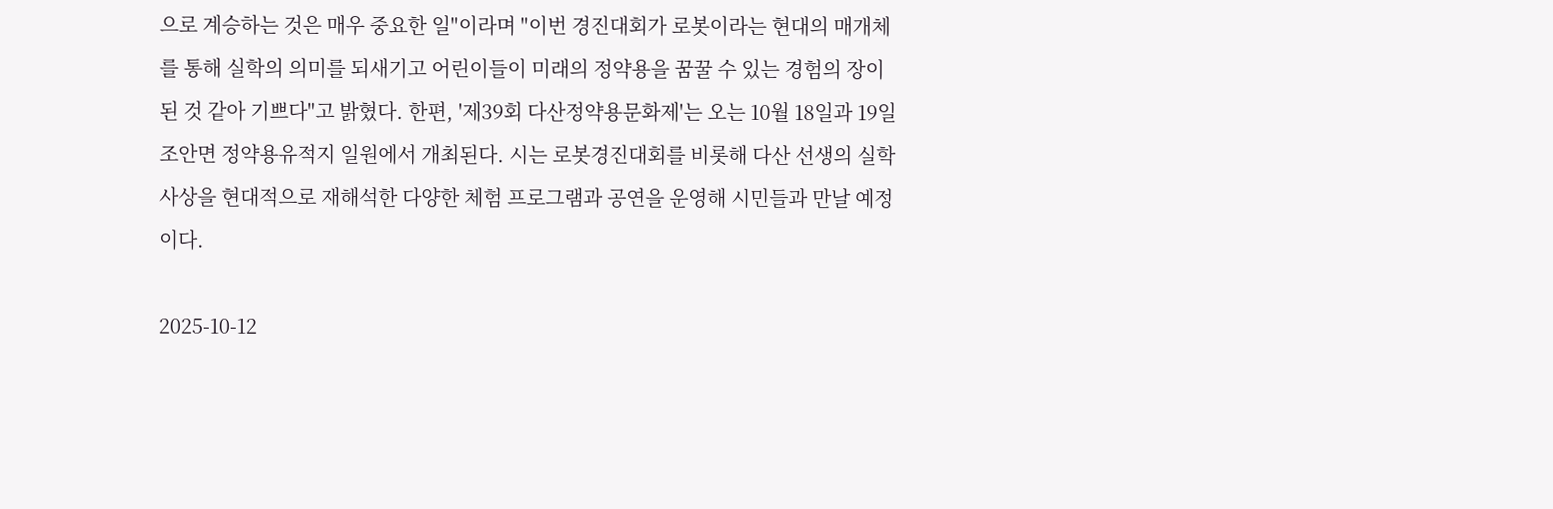으로 계승하는 것은 매우 중요한 일"이라며 "이번 경진대회가 로봇이라는 현대의 매개체를 통해 실학의 의미를 되새기고 어린이들이 미래의 정약용을 꿈꿀 수 있는 경험의 장이 된 것 같아 기쁘다"고 밝혔다. 한편, '제39회 다산정약용문화제'는 오는 10월 18일과 19일 조안면 정약용유적지 일원에서 개최된다. 시는 로봇경진대회를 비롯해 다산 선생의 실학사상을 현대적으로 재해석한 다양한 체험 프로그램과 공연을 운영해 시민들과 만날 예정이다.

2025-10-12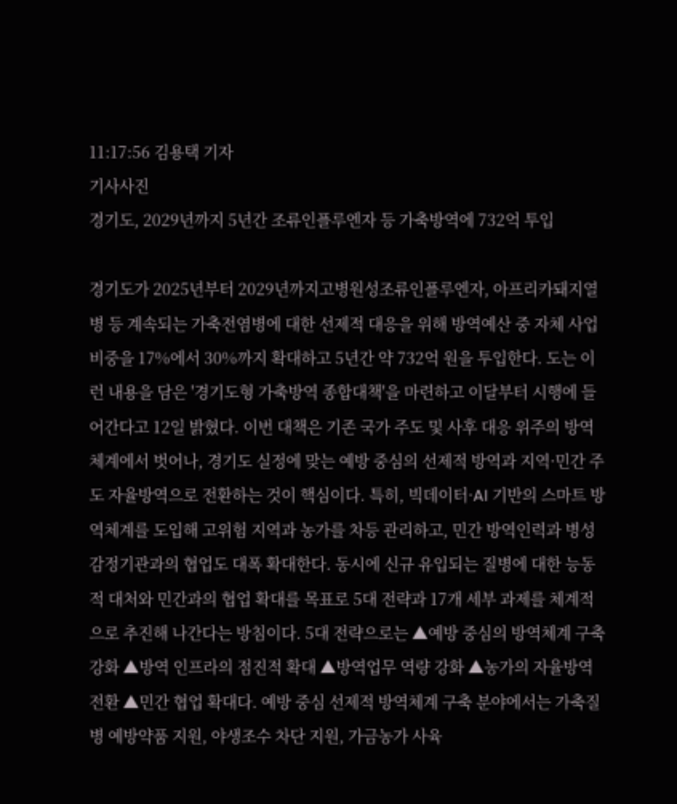11:17:56 김용택 기자
기사사진
경기도, 2029년까지 5년간 조류인플루엔자 등 가축방역에 732억 투입

경기도가 2025년부터 2029년까지고병원성조류인플루엔자, 아프리카돼지열병 등 계속되는 가축전염병에 대한 선제적 대응을 위해 방역예산 중 자체 사업 비중을 17%에서 30%까지 확대하고 5년간 약 732억 원을 투입한다. 도는 이런 내용을 담은 '경기도형 가축방역 종합대책'을 마련하고 이달부터 시행에 들어간다고 12일 밝혔다. 이번 대책은 기존 국가 주도 및 사후 대응 위주의 방역체계에서 벗어나, 경기도 실정에 맞는 예방 중심의 선제적 방역과 지역·민간 주도 자율방역으로 전환하는 것이 핵심이다. 특히, 빅데이터·AI 기반의 스마트 방역체계를 도입해 고위험 지역과 농가를 차등 관리하고, 민간 방역인력과 병성감정기관과의 협업도 대폭 확대한다. 동시에 신규 유입되는 질병에 대한 능동적 대처와 민간과의 협업 확대를 목표로 5대 전략과 17개 세부 과제를 체계적으로 추진해 나간다는 방침이다. 5대 전략으로는 ▲예방 중심의 방역체계 구축강화 ▲방역 인프라의 점진적 확대 ▲방역업무 역량 강화 ▲농가의 자율방역 전환 ▲민간 협업 확대다. 예방 중심 선제적 방역체계 구축 분야에서는 가축질병 예방약품 지원, 야생조수 차단 지원, 가금농가 사육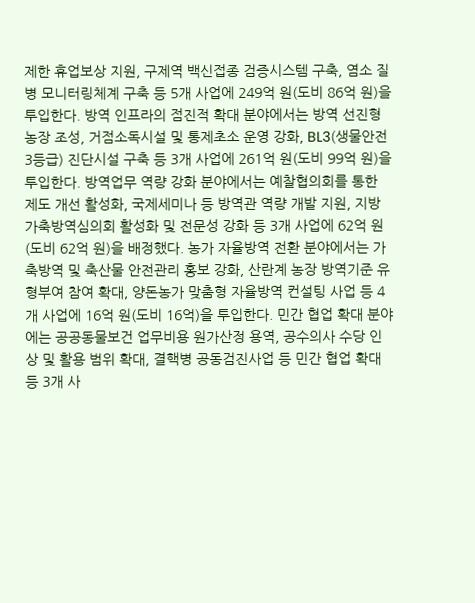제한 휴업보상 지원, 구제역 백신접종 검증시스템 구축, 염소 질병 모니터링체계 구축 등 5개 사업에 249억 원(도비 86억 원)을 투입한다. 방역 인프라의 점진적 확대 분야에서는 방역 선진형 농장 조성, 거점소독시설 및 통제초소 운영 강화, BL3(생물안전3등급) 진단시설 구축 등 3개 사업에 261억 원(도비 99억 원)을 투입한다. 방역업무 역량 강화 분야에서는 예찰협의회를 통한 제도 개선 활성화, 국제세미나 등 방역관 역량 개발 지원, 지방가축방역심의회 활성화 및 전문성 강화 등 3개 사업에 62억 원(도비 62억 원)을 배정했다. 농가 자율방역 전환 분야에서는 가축방역 및 축산물 안전관리 홍보 강화, 산란계 농장 방역기준 유형부여 참여 확대, 양돈농가 맞춤형 자율방역 컨설팅 사업 등 4개 사업에 16억 원(도비 16억)을 투입한다. 민간 협업 확대 분야에는 공공동물보건 업무비용 원가산정 용역, 공수의사 수당 인상 및 활용 범위 확대, 결핵병 공동검진사업 등 민간 협업 확대 등 3개 사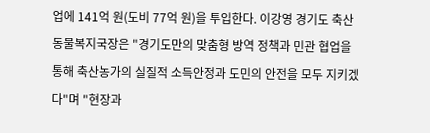업에 141억 원(도비 77억 원)을 투입한다. 이강영 경기도 축산동물복지국장은 "경기도만의 맞춤형 방역 정책과 민관 협업을 통해 축산농가의 실질적 소득안정과 도민의 안전을 모두 지키겠다"며 "현장과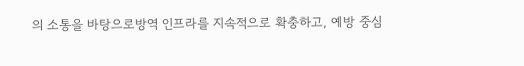의 소통을 바탕으로방역 인프라를 지속적으로 확충하고, 예방 중심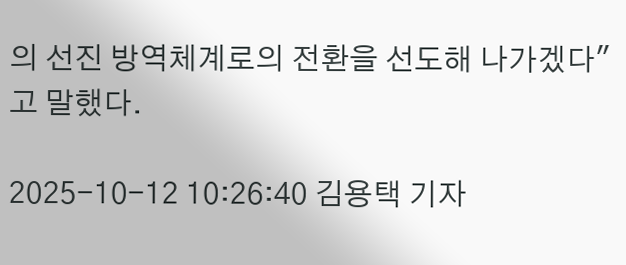의 선진 방역체계로의 전환을 선도해 나가겠다"고 말했다.

2025-10-12 10:26:40 김용택 기자